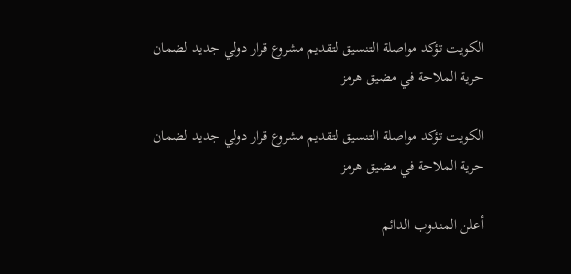الكويت تؤكد مواصلة التنسيق لتقديم مشروع قرار دولي جديد لضمان حرية الملاحة في مضيق هرمز

الكويت تؤكد مواصلة التنسيق لتقديم مشروع قرار دولي جديد لضمان حرية الملاحة في مضيق هرمز

أعلن المندوب الدائم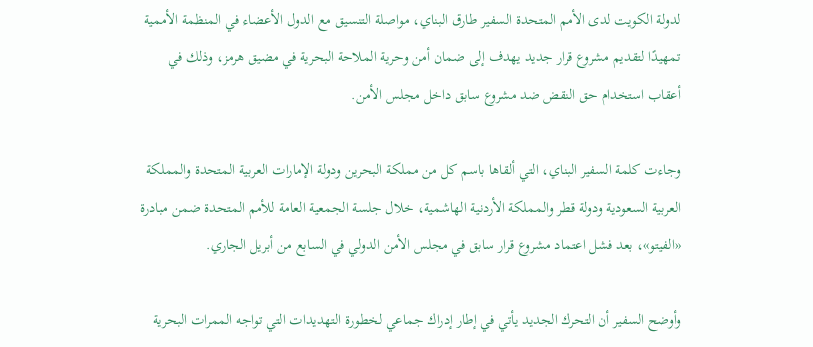لدولة الكويت لدى الأمم المتحدة السفير طارق البناي، مواصلة التنسيق مع الدول الأعضاء في المنظمة الأممية تمهيدًا لتقديم مشروع قرار جديد يهدف إلى ضمان أمن وحرية الملاحة البحرية في مضيق هرمز، وذلك في أعقاب استخدام حق النقض ضد مشروع سابق داخل مجلس الأمن.

وجاءت كلمة السفير البناي، التي ألقاها باسم كل من مملكة البحرين ودولة الإمارات العربية المتحدة والمملكة العربية السعودية ودولة قطر والمملكة الأردنية الهاشمية، خلال جلسة الجمعية العامة للأمم المتحدة ضمن مبادرة «الفيتو»، بعد فشل اعتماد مشروع قرار سابق في مجلس الأمن الدولي في السابع من أبريل الجاري.

وأوضح السفير أن التحرك الجديد يأتي في إطار إدراك جماعي لخطورة التهديدات التي تواجه الممرات البحرية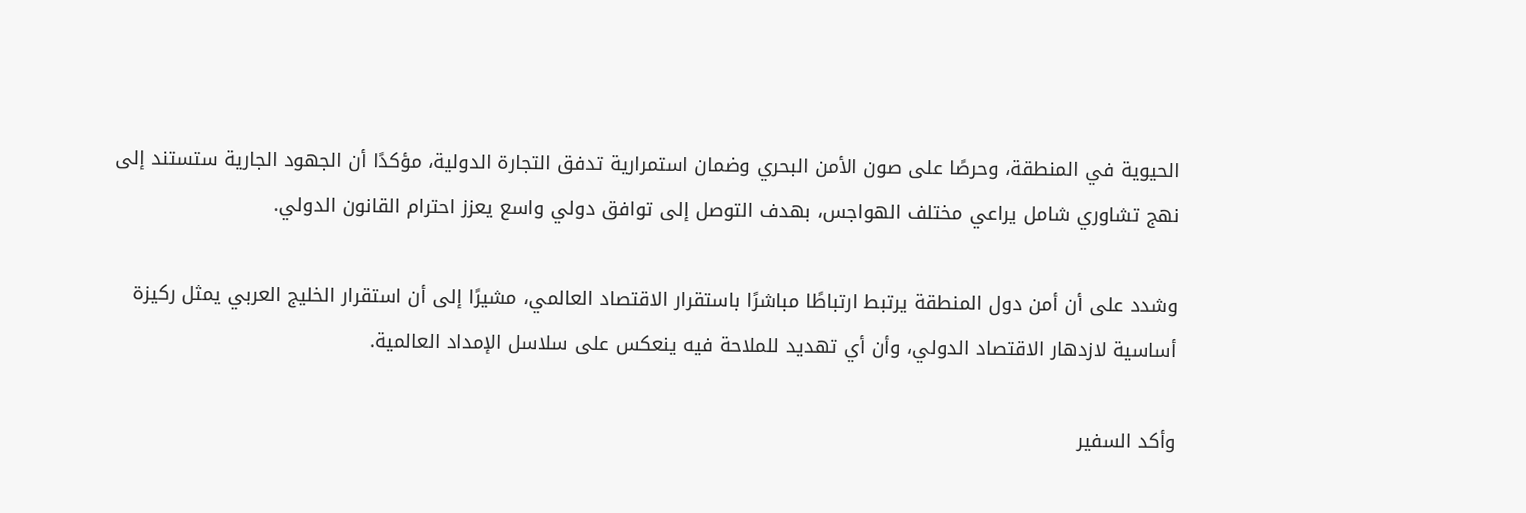الحيوية في المنطقة، وحرصًا على صون الأمن البحري وضمان استمرارية تدفق التجارة الدولية، مؤكدًا أن الجهود الجارية ستستند إلى نهج تشاوري شامل يراعي مختلف الهواجس، بهدف التوصل إلى توافق دولي واسع يعزز احترام القانون الدولي.

وشدد على أن أمن دول المنطقة يرتبط ارتباطًا مباشرًا باستقرار الاقتصاد العالمي، مشيرًا إلى أن استقرار الخليج العربي يمثل ركيزة أساسية لازدهار الاقتصاد الدولي، وأن أي تهديد للملاحة فيه ينعكس على سلاسل الإمداد العالمية.

وأكد السفير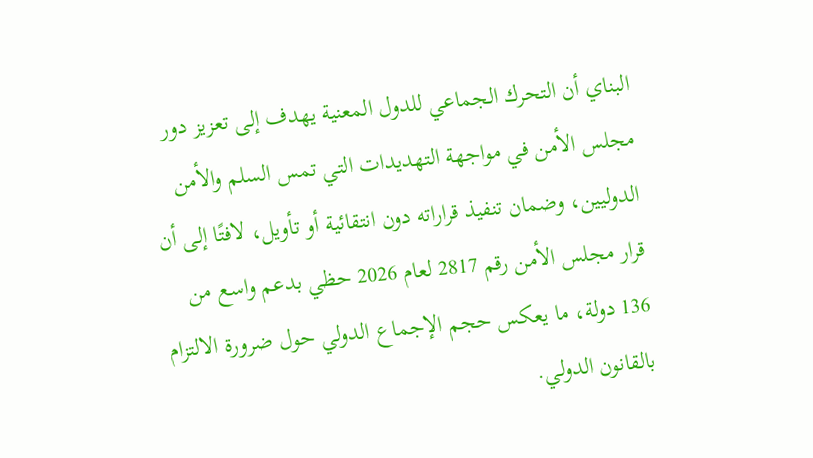البناي أن التحرك الجماعي للدول المعنية يهدف إلى تعزيز دور مجلس الأمن في مواجهة التهديدات التي تمس السلم والأمن الدوليين، وضمان تنفيذ قراراته دون انتقائية أو تأويل، لافتًا إلى أن قرار مجلس الأمن رقم 2817 لعام 2026 حظي بدعم واسع من 136 دولة، ما يعكس حجم الإجماع الدولي حول ضرورة الالتزام بالقانون الدولي.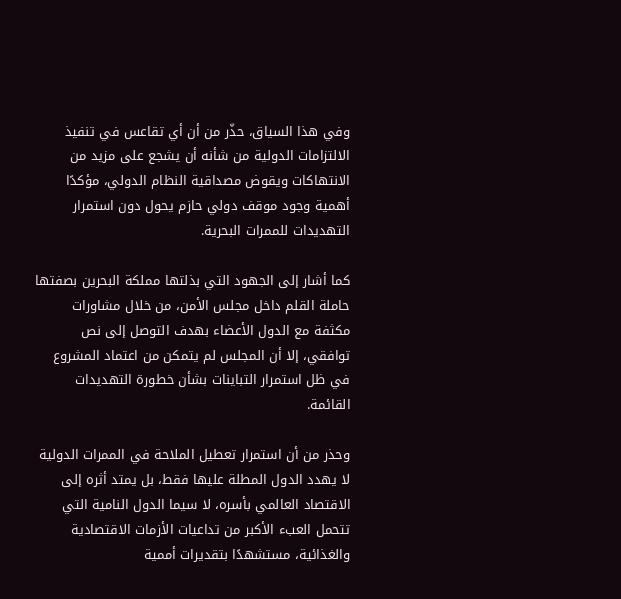وفي هذا السياق، حذّر من أن أي تقاعس في تنفيذ الالتزامات الدولية من شأنه أن يشجع على مزيد من الانتهاكات ويقوض مصداقية النظام الدولي، مؤكدًا أهمية وجود موقف دولي حازم يحول دون استمرار التهديدات للممرات البحرية.

كما أشار إلى الجهود التي بذلتها مملكة البحرين بصفتها حاملة القلم داخل مجلس الأمن، من خلال مشاورات مكثفة مع الدول الأعضاء بهدف التوصل إلى نص توافقي، إلا أن المجلس لم يتمكن من اعتماد المشروع في ظل استمرار التباينات بشأن خطورة التهديدات القائمة.

وحذر من أن استمرار تعطيل الملاحة في الممرات الدولية لا يهدد الدول المطلة عليها فقط، بل يمتد أثره إلى الاقتصاد العالمي بأسره، لا سيما الدول النامية التي تتحمل العبء الأكبر من تداعيات الأزمات الاقتصادية والغذائية، مستشهدًا بتقديرات أممية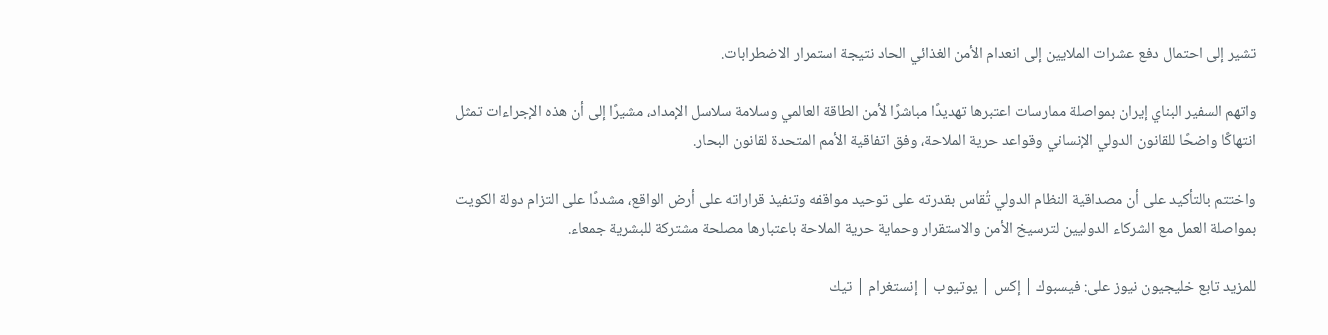تشير إلى احتمال دفع عشرات الملايين إلى انعدام الأمن الغذائي الحاد نتيجة استمرار الاضطرابات.

واتهم السفير البناي إيران بمواصلة ممارسات اعتبرها تهديدًا مباشرًا لأمن الطاقة العالمي وسلامة سلاسل الإمداد، مشيرًا إلى أن هذه الإجراءات تمثل انتهاكًا واضحًا للقانون الدولي الإنساني وقواعد حرية الملاحة، وفق اتفاقية الأمم المتحدة لقانون البحار.

واختتم بالتأكيد على أن مصداقية النظام الدولي تُقاس بقدرته على توحيد مواقفه وتنفيذ قراراته على أرض الواقع، مشددًا على التزام دولة الكويت بمواصلة العمل مع الشركاء الدوليين لترسيخ الأمن والاستقرار وحماية حرية الملاحة باعتبارها مصلحة مشتركة للبشرية جمعاء.

للمزيد تابع خليجيون نيوز على: فيسبوك | إكس | يوتيوب | إنستغرام | تيك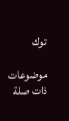توك

موضوعات ذات صلة